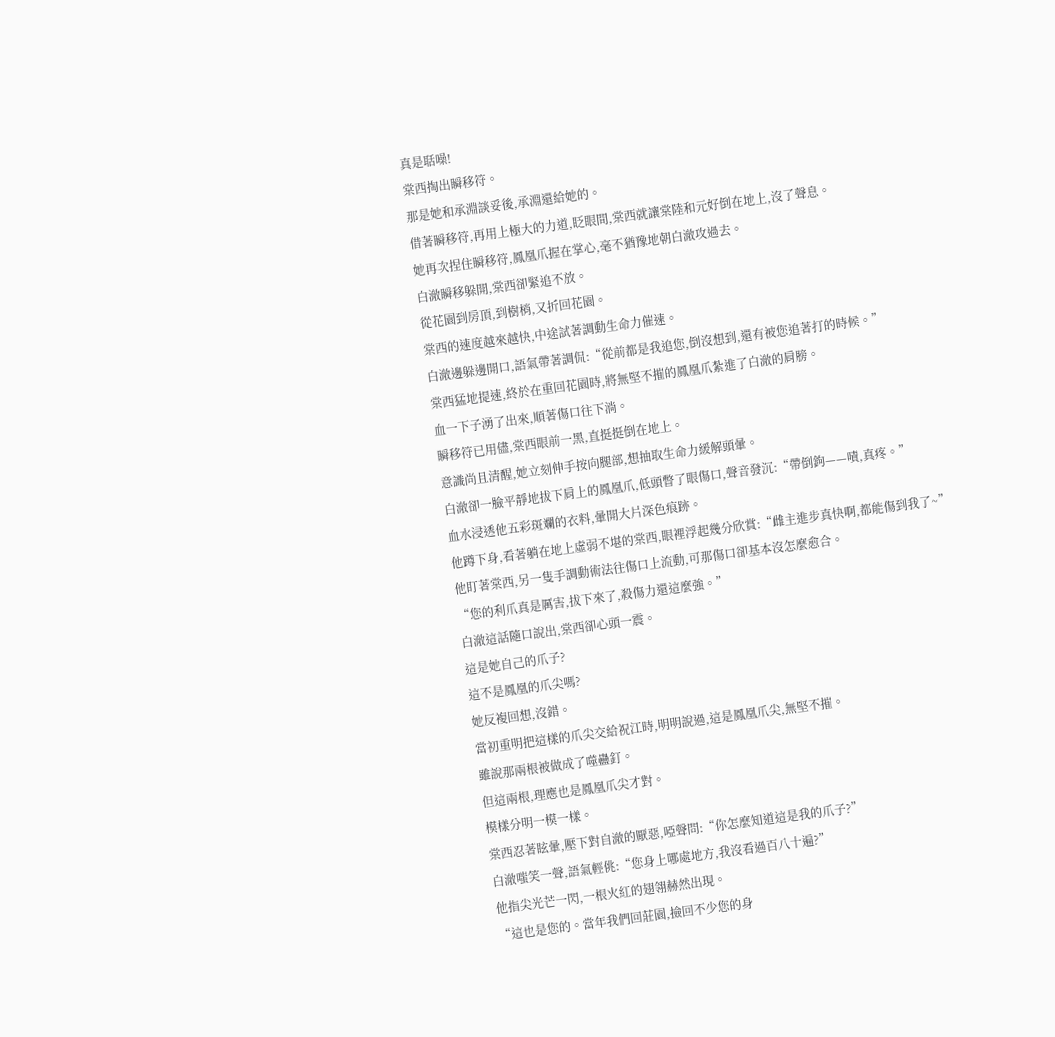真是聒噪!
棠西掏出瞬移符。
那是她和承淵談妥後,承淵還給她的。
借著瞬移符,再用上極大的力道,眨眼間,棠西就讓棠陸和元好倒在地上,沒了聲息。
她再次捏住瞬移符,鳳凰爪握在掌心,毫不猶豫地朝白澈攻過去。
白澈瞬移躲開,棠西卻緊追不放。
從花園到房頂,到樹梢,又折回花園。
棠西的速度越來越快,中途試著調動生命力催速。
白澈邊躲邊開口,語氣帶著調侃:“從前都是我追您,倒沒想到,還有被您追著打的時候。”
棠西猛地提速,終於在重回花園時,將無堅不摧的鳳凰爪紮進了白澈的肩膀。
血一下子湧了出來,順著傷口往下淌。
瞬移符已用儘,棠西眼前一黑,直挺挺倒在地上。
意識尚且清醒,她立刻伸手按向腿部,想抽取生命力緩解頭暈。
白澈卻一臉平靜地拔下肩上的鳳凰爪,低頭瞥了眼傷口,聲音發沉:“帶倒鉤——嘖,真疼。”
血水浸透他五彩斑斕的衣料,暈開大片深色痕跡。
他蹲下身,看著躺在地上虛弱不堪的棠西,眼裡浮起幾分欣賞:“雌主進步真快啊,都能傷到我了~”
他盯著棠西,另一隻手調動術法往傷口上流動,可那傷口卻基本沒怎麼愈合。
“您的利爪真是厲害,拔下來了,殺傷力還這麼強。”
白澈這話隨口說出,棠西卻心頭一震。
這是她自己的爪子?
這不是鳳凰的爪尖嗎?
她反複回想,沒錯。
當初重明把這樣的爪尖交給祝江時,明明說過,這是鳳凰爪尖,無堅不摧。
雖說那兩根被做成了噬蠱釘。
但這兩根,理應也是鳳凰爪尖才對。
模樣分明一模一樣。
棠西忍著眩暈,壓下對自澈的厭惡,啞聲問:“你怎麼知道這是我的爪子?”
白澈嗤笑一聲,語氣輕佻:“您身上哪處地方,我沒看過百八十遍?”
他指尖光芒一閃,一根火紅的翅翎赫然出現。
“這也是您的。當年我們回莊園,撿回不少您的身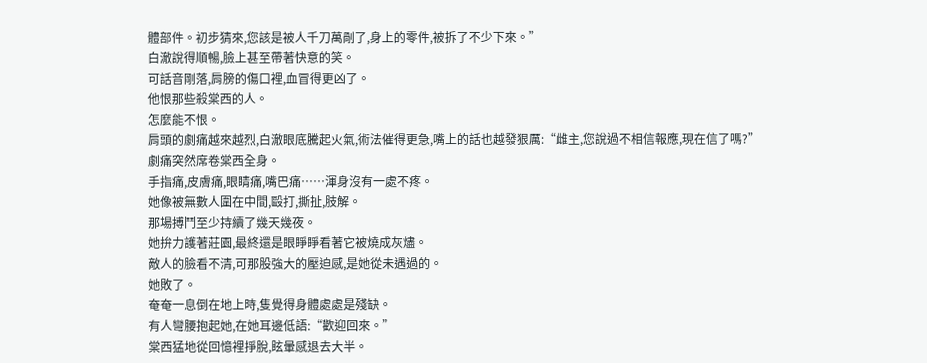體部件。初步猜來,您該是被人千刀萬剮了,身上的零件,被拆了不少下來。”
白澈說得順暢,臉上甚至帶著快意的笑。
可話音剛落,肩膀的傷口裡,血冒得更凶了。
他恨那些殺棠西的人。
怎麼能不恨。
肩頭的劇痛越來越烈,白澈眼底騰起火氣,術法催得更急,嘴上的話也越發狠厲:“雌主,您說過不相信報應,現在信了嗎?”
劇痛突然席卷棠西全身。
手指痛,皮膚痛,眼睛痛,嘴巴痛……渾身沒有一處不疼。
她像被無數人圍在中間,毆打,撕扯,肢解。
那場搏鬥至少持續了幾天幾夜。
她拚力護著莊園,最終還是眼睜睜看著它被燒成灰燼。
敵人的臉看不清,可那股強大的壓迫感,是她從未遇過的。
她敗了。
奄奄一息倒在地上時,隻覺得身體處處是殘缺。
有人彎腰抱起她,在她耳邊低語:“歡迎回來。”
棠西猛地從回憶裡掙脫,眩暈感退去大半。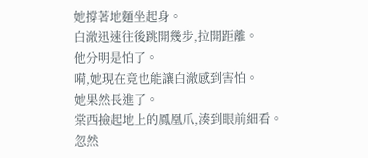她撐著地麵坐起身。
白澈迅速往後跳開幾步,拉開距離。
他分明是怕了。
嗬,她現在竟也能讓白澈感到害怕。
她果然長進了。
棠西撿起地上的鳳凰爪,湊到眼前細看。
忽然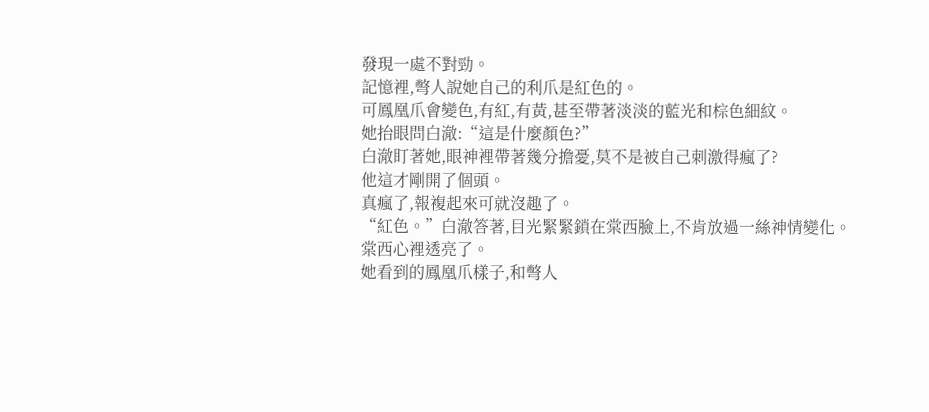發現一處不對勁。
記憶裡,彆人說她自己的利爪是紅色的。
可鳳凰爪會變色,有紅,有黃,甚至帶著淡淡的藍光和棕色細紋。
她抬眼問白澈:“這是什麼顏色?”
白澈盯著她,眼神裡帶著幾分擔憂,莫不是被自己刺激得瘋了?
他這才剛開了個頭。
真瘋了,報複起來可就沒趣了。
“紅色。”白澈答著,目光緊緊鎖在棠西臉上,不肯放過一絲神情變化。
棠西心裡透亮了。
她看到的鳳凰爪樣子,和彆人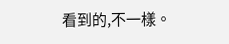看到的,不一樣。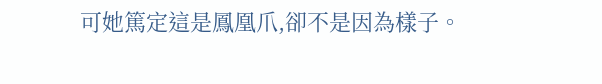可她篤定這是鳳凰爪,卻不是因為樣子。